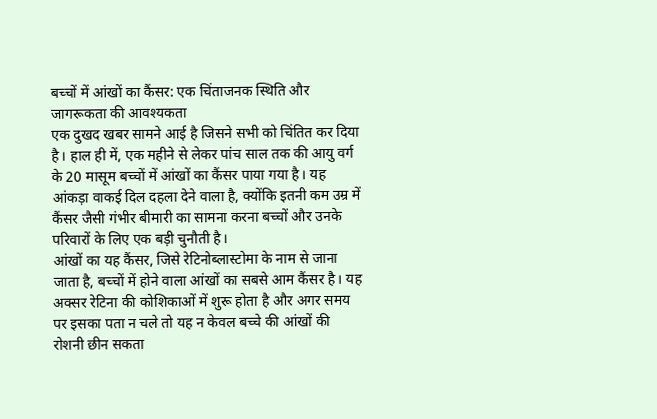बच्चों में आंखों का कैंसर: एक चिंताजनक स्थिति और जागरूकता की आवश्यकता
एक दुखद खबर सामने आई है जिसने सभी को चिंतित कर दिया है। हाल ही में, एक महीने से लेकर पांच साल तक की आयु वर्ग के 20 मासूम बच्चों में आंखों का कैंसर पाया गया है। यह आंकड़ा वाकई दिल दहला देने वाला है, क्योंकि इतनी कम उम्र में कैंसर जैसी गंभीर बीमारी का सामना करना बच्चों और उनके परिवारों के लिए एक बड़ी चुनौती है।
आंखों का यह कैंसर, जिसे रेटिनोब्लास्टोमा के नाम से जाना जाता है, बच्चों में होने वाला आंखों का सबसे आम कैंसर है। यह अक्सर रेटिना की कोशिकाओं में शुरू होता है और अगर समय पर इसका पता न चले तो यह न केवल बच्चे की आंखों की रोशनी छीन सकता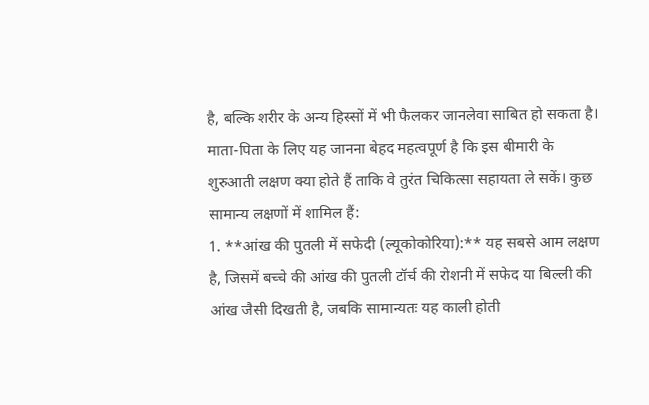है, बल्कि शरीर के अन्य हिस्सों में भी फैलकर जानलेवा साबित हो सकता है।
माता-पिता के लिए यह जानना बेहद महत्वपूर्ण है कि इस बीमारी के शुरुआती लक्षण क्या होते हैं ताकि वे तुरंत चिकित्सा सहायता ले सकें। कुछ सामान्य लक्षणों में शामिल हैं:
1. **आंख की पुतली में सफेदी (ल्यूकोकोरिया):** यह सबसे आम लक्षण है, जिसमें बच्चे की आंख की पुतली टॉर्च की रोशनी में सफेद या बिल्ली की आंख जैसी दिखती है, जबकि सामान्यतः यह काली होती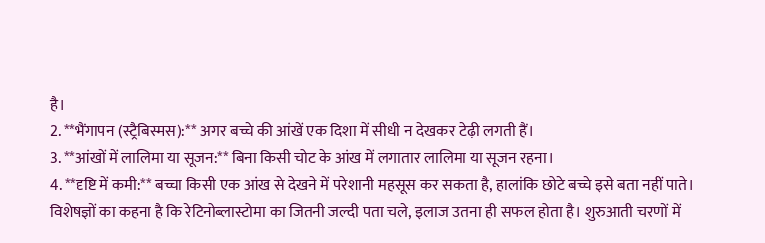है।
2. **भैंगापन (स्ट्रैबिस्मस):** अगर बच्चे की आंखें एक दिशा में सीधी न देखकर टेढ़ी लगती हैं।
3. **आंखों में लालिमा या सूजन:** बिना किसी चोट के आंख में लगातार लालिमा या सूजन रहना।
4. **दृष्टि में कमी:** बच्चा किसी एक आंख से देखने में परेशानी महसूस कर सकता है, हालांकि छोटे बच्चे इसे बता नहीं पाते।
विशेषज्ञों का कहना है कि रेटिनोब्लास्टोमा का जितनी जल्दी पता चले, इलाज उतना ही सफल होता है। शुरुआती चरणों में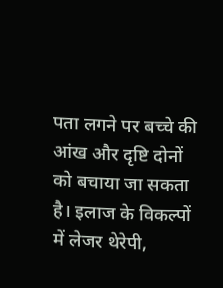पता लगने पर बच्चे की आंख और दृष्टि दोनों को बचाया जा सकता है। इलाज के विकल्पों में लेजर थेरेपी,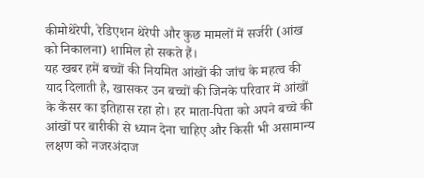कीमोथेरेपी, रेडिएशन थेरेपी और कुछ मामलों में सर्जरी (आंख को निकालना) शामिल हो सकते हैं।
यह खबर हमें बच्चों की नियमित आंखों की जांच के महत्व की याद दिलाती है, खासकर उन बच्चों की जिनके परिवार में आंखों के कैंसर का इतिहास रहा हो। हर माता-पिता को अपने बच्चे की आंखों पर बारीकी से ध्यान देना चाहिए और किसी भी असामान्य लक्षण को नजरअंदाज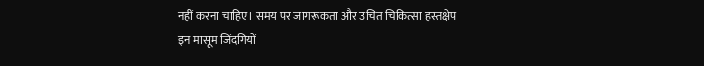नहीं करना चाहिए। समय पर जागरूकता और उचित चिकित्सा हस्तक्षेप इन मासूम जिंदगियों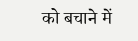को बचाने में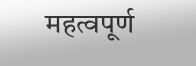महत्वपूर्ण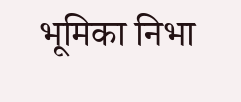भूमिका निभा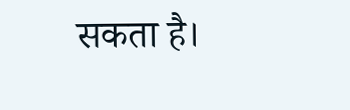सकता है।